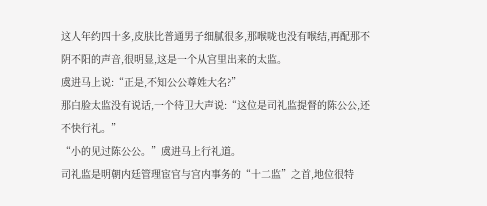这人年约四十多,皮肤比普通男子细腻很多,那喉咙也没有喉结,再配那不阴不阳的声音,很明显,这是一个从宫里出来的太监。
虞进马上说:“正是,不知公公尊姓大名?”
那白脸太监没有说话,一个待卫大声说:“这位是司礼监提督的陈公公,还不快行礼。”
“小的见过陈公公。”虞进马上行礼道。
司礼监是明朝内廷管理宦官与宫内事务的“十二监”之首,地位很特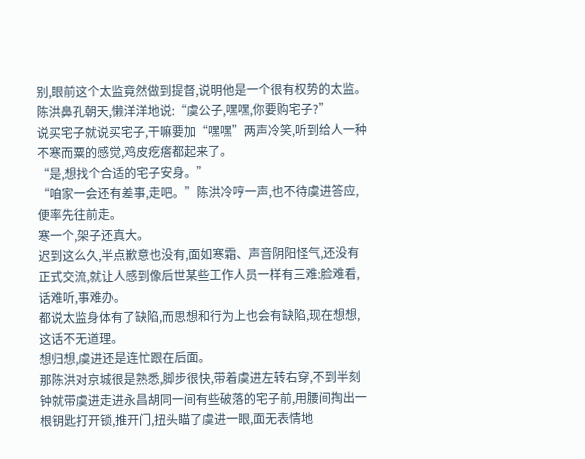别,眼前这个太监竟然做到提督,说明他是一个很有权势的太监。
陈洪鼻孔朝天,懒洋洋地说:“虞公子,嘿嘿,你要购宅子?”
说买宅子就说买宅子,干嘛要加“嘿嘿”两声冷笑,听到给人一种不寒而粟的感觉,鸡皮疙瘩都起来了。
“是,想找个合适的宅子安身。”
“咱家一会还有差事,走吧。”陈洪冷哼一声,也不待虞进答应,便率先往前走。
寒一个,架子还真大。
迟到这么久,半点歉意也没有,面如寒霜、声音阴阳怪气,还没有正式交流,就让人感到像后世某些工作人员一样有三难:脸难看,话难听,事难办。
都说太监身体有了缺陷,而思想和行为上也会有缺陷,现在想想,这话不无道理。
想归想,虞进还是连忙跟在后面。
那陈洪对京城很是熟悉,脚步很快,带着虞进左转右穿,不到半刻钟就带虞进走进永昌胡同一间有些破落的宅子前,用腰间掏出一根钥匙打开锁,推开门,扭头瞄了虞进一眼,面无表情地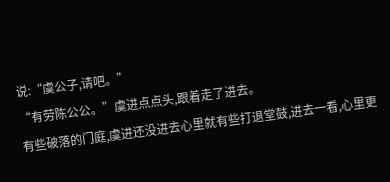说:“虞公子,请吧。”
“有劳陈公公。”虞进点点头,跟着走了进去。
有些破落的门庭,虞进还没进去心里就有些打退堂鼓,进去一看,心里更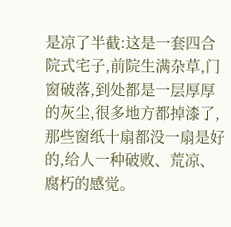是凉了半截:这是一套四合院式宅子,前院生满杂草,门窗破落,到处都是一层厚厚的灰尘,很多地方都掉漆了,那些窗纸十扇都没一扇是好的,给人一种破败、荒凉、腐朽的感觉。